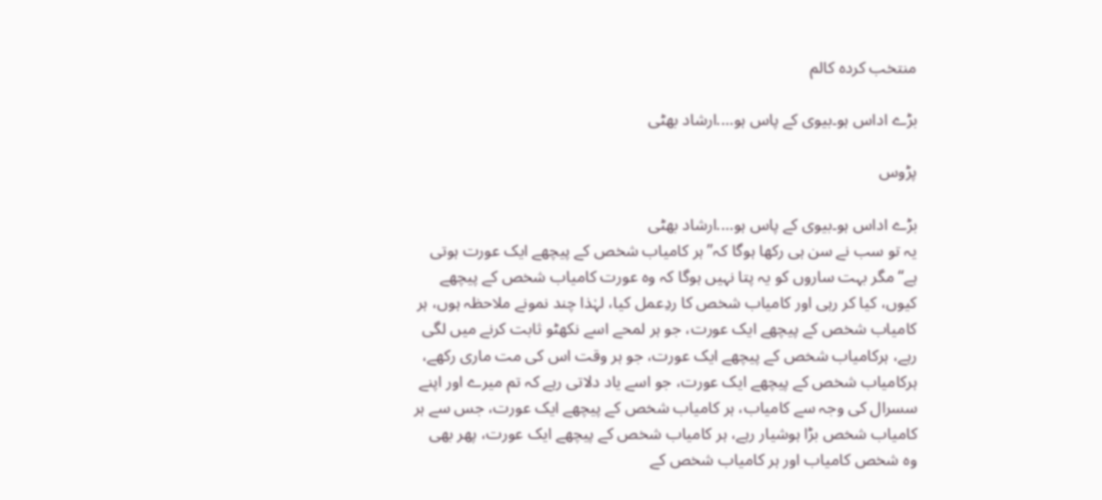منتخب کردہ کالم

بڑے اداس ہو۔بیوی کے پاس ہو….ارشاد بھٹی

پڑوس

بڑے اداس ہو۔بیوی کے پاس ہو….ارشاد بھٹی
یہ تو سب نے سن ہی رکھا ہوگا کہ’’ہر کامیاب شخص کے پیچھے ایک عورت ہوتی ہے‘‘ مگر بہت ساروں کو یہ پتا نہیں ہوگا کہ وہ عورت کامیاب شخص کے پیچھے کیوں، کیا کر رہی اور کامیاب شخص کا ردِعمل کیا، لہٰذا چند نمونے ملاحظہ ہوں، ہر کامیاب شخص کے پیچھے ایک عورت، جو ہر لمحے اسے نکھٹو ثابت کرنے میں لگی رہے، ہرکامیاب شخص کے پیچھے ایک عورت، جو ہر وقت اس کی مت ماری رکھے، ہرکامیاب شخص کے پیچھے ایک عورت، جو اسے یاد دلاتی رہے کہ تم میرے اور اپنے سسرال کی وجہ سے کامیاب، ہر کامیاب شخص کے پیچھے ایک عورت، جس سے ہر کامیاب شخص بڑا ہوشیار رہے، ہر کامیاب شخص کے پیچھے ایک عورت، پھر بھی وہ شخص کامیاب اور ہر کامیاب شخص کے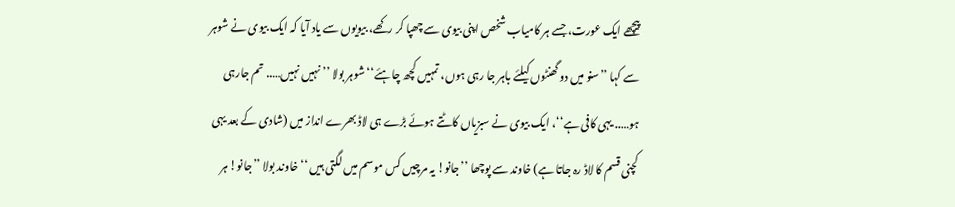پیچھے ایک عورت، جسے ہر کامیاب شخص اپنی بیوی سے چھپا کر رکھے، بیویوں سے یاد آیا کہ ایک بیوی نے شوہر سے کہا ’’سنو میں دو گھنٹوں کیلئے باہر جا رہی ہوں، تمہیں کچھ چاہئے‘‘ شوہر بولا ’’نہیں نہیں….. تم جارہی ہو….. یہی کافی ہے‘‘، ایک بیوی نے سبزیاں کاٹتے ہوئے بڑے ہی لاڈ بھرے انداز میں (شادی کے بعد یہی کچنی قسم کا لاڈ رہ جاتا ہے) خاوند سے پوچھا ’’جانو! یہ مرچیں کس موسم میں لگتی ہیں ‘‘ خاوند بولا ’’جانو! ہر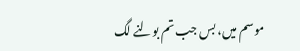موسم میں، بس جب تم بولنے لگ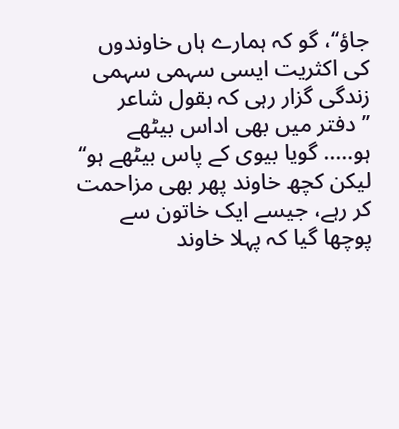جاؤ‘‘، گو کہ ہمارے ہاں خاوندوں کی اکثریت ایسی سہمی سہمی زندگی گزار رہی کہ بقول شاعر ’’دفتر میں بھی اداس بیٹھے ہو….. گویا بیوی کے پاس بیٹھے ہو‘‘ لیکن کچھ خاوند پھر بھی مزاحمت کر رہے، جیسے ایک خاتون سے پوچھا گیا کہ پہلا خاوند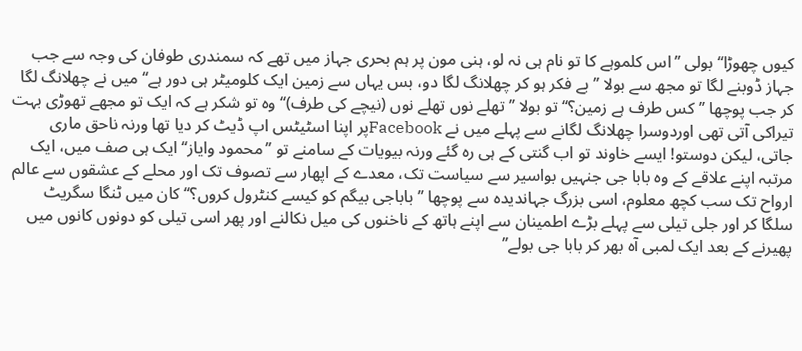کیوں چھوڑا‘‘ بولی ’’اس کلموہے کا تو نام ہی نہ لو، ہنی مون پر ہم بحری جہاز میں تھے کہ سمندری طوفان کی وجہ سے جب جہاز ڈوبنے لگا تو مجھ سے بولا ’’بے فکر ہو کر چھلانگ لگا دو، بس یہاں سے زمین ایک کلومیٹر ہی دور ہے‘‘ میں نے چھلانگ لگا کر جب پوچھا ’’کس طرف ہے زمین؟‘‘ تو بولا ’’تھلے نوں تھلے نوں (نیچے کی طرف)‘‘ وہ تو شکر ہے کہ ایک تو مجھے تھوڑی بہت تیراکی آتی تھی اوردوسرا چھلانگ لگانے سے پہلے میں نے Facebookپر اپنا اسٹیٹس اپ ڈیٹ کر دیا تھا ورنہ ناحق ماری جاتی، لیکن دوستو! ایسے خاوند تو اب گنتی کے ہی رہ گئے ورنہ بیویات کے سامنے تو ’’محمود وایاز‘‘ ایک ہی صف میں، ایک مرتبہ اپنے علاقے کے وہ بابا جی جنہیں بواسیر سے سیاست تک، معدے کے اپھار سے تصوف تک اور محلے کے عشقوں سے عالم ارواح تک سب کچھ معلوم، اسی بزرگ جہاندیدہ سے پوچھا ’’باباجی بیگم کو کیسے کنٹرول کروں؟‘‘ کان میں ٹنگا سگریٹ سلگا کر اور جلی تیلی سے پہلے بڑے اطمینان سے اپنے ہاتھ کے ناخنوں کی میل نکالنے اور پھر اسی تیلی کو دونوں کانوں میں پھیرنے کے بعد ایک لمبی آہ بھر کر بابا جی بولے’’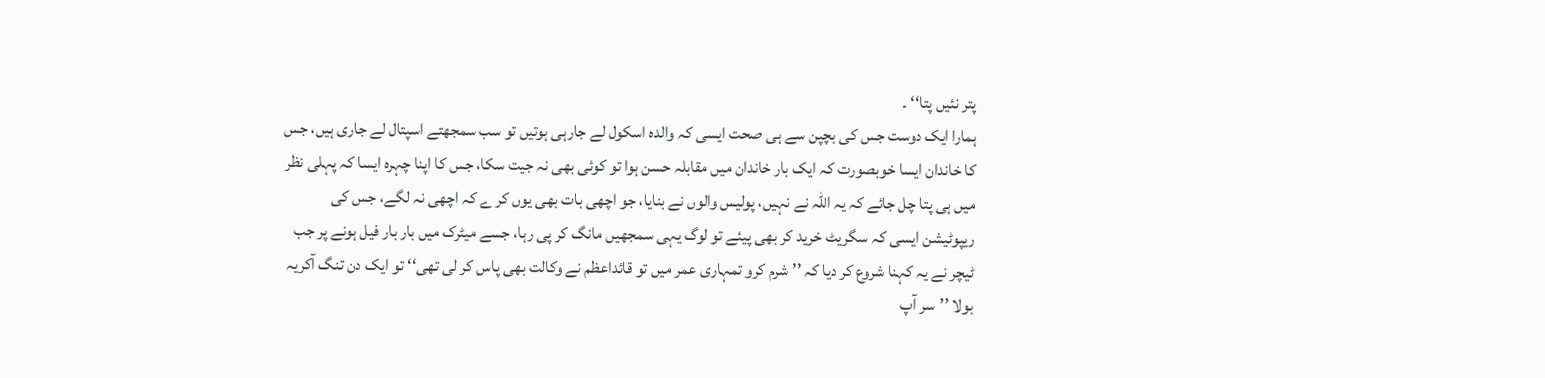پتر نئیں پتا‘‘ ۔
ہمارا ایک دوست جس کی بچپن سے ہی صحت ایسی کہ والدہ اسکول لے جارہی ہوتیں تو سب سمجھتے اسپتال لے جاری ہیں، جس کا خاندان ایسا خوبصورت کہ ایک بار خاندان میں مقابلہ حسن ہوا تو کوئی بھی نہ جیت سکا، جس کا اپنا چہرہ ایسا کہ پہلی نظر میں ہی پتا چل جائے کہ یہ اللہ نے نہیں، پولیس والوں نے بنایا، جو اچھی بات بھی یوں کر ے کہ اچھی نہ لگے، جس کی ریپوٹیشن ایسی کہ سگریٹ خرید کر بھی پیئے تو لوگ یہی سمجھیں مانگ کر پی رہا، جسے میٹرک میں بار بار فیل ہونے پر جب ٹیچر نے یہ کہنا شروع کر دیا کہ ’’شرم کرو تمہاری عمر میں تو قائداعظم نے وکالت بھی پاس کر لی تھی‘‘ تو ایک دن تنگ آکریہ بولا ’’سر آپ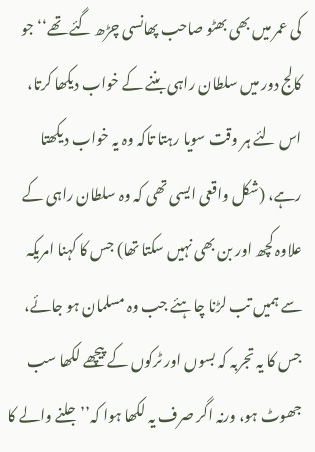کی عمر میں بھی بھٹو صاحب پھانسی چڑھ گئے تھے‘‘ جو کالج دور میں سلطان راہی بننے کے خواب دیکھا کرتا، اس لئے ہر وقت سویا رہتا تاکہ وہ یہ خواب دیکھتا رہے، (شکل واقعی ایسی تھی کہ وہ سلطان راہی کے علاوہ کچھ اور بن بھی نہیں سکتا تھا) جس کا کہنا امریکہ سے ہمیں تب لڑنا چاہئے جب وہ مسلمان ہو جائے، جس کا یہ تجربہ کہ بسوں اور ٹرکوں کے پیچھے لکھا سب جھوٹ ہو، ورنہ اگر صرف یہ لکھا ہوا کہ’’جلنے والے کا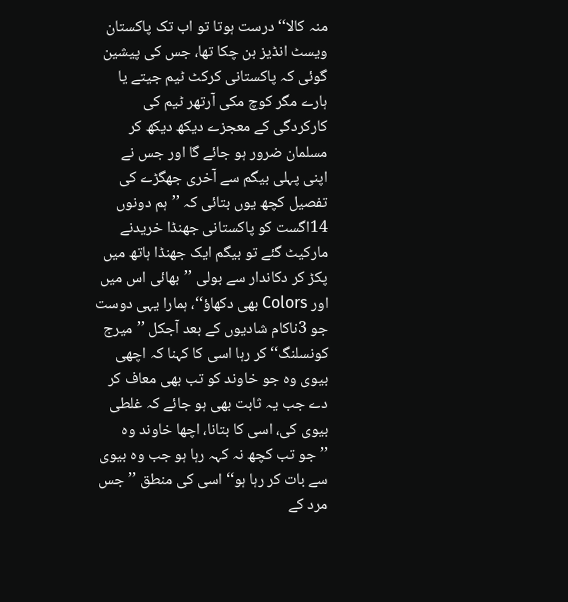منہ کالا‘‘ درست ہوتا تو اب تک پاکستان ویسٹ انڈیز بن چکا تھا، جس کی پیشین گوئی کہ پاکستانی کرکٹ ٹیم جیتے یا ہارے مگر کوچ مکی آرتھر ٹیم کی کارکردگی کے معجزے دیکھ دیکھ کر مسلمان ضرور ہو جائے گا اور جس نے اپنی پہلی بیگم سے آخری جھگڑے کی تفصیل کچھ یوں بتائی کہ ’’ہم دونوں 14اگست کو پاکستانی جھنڈا خریدنے مارکیٹ گئے تو بیگم ایک جھنڈا ہاتھ میں پکڑ کر دکاندار سے بولی ’’بھائی اس میں اور Colors بھی دکھاؤ‘‘، ہمارا یہی دوست جو 3ناکام شادیوں کے بعد آجکل ’’میرج کونسلنگ‘‘ کر رہا اسی کا کہنا کہ اچھی بیوی وہ جو خاوند کو تب بھی معاف کر دے جب یہ ثابت بھی ہو جائے کہ غلطی بیوی کی، اسی کا بتانا، اچھا خاوند وہ ’’جو تب کچھ نہ کہہ رہا ہو جب وہ بیوی سے بات کر رہا ہو‘‘ اسی کی منطق ’’جس مرد کے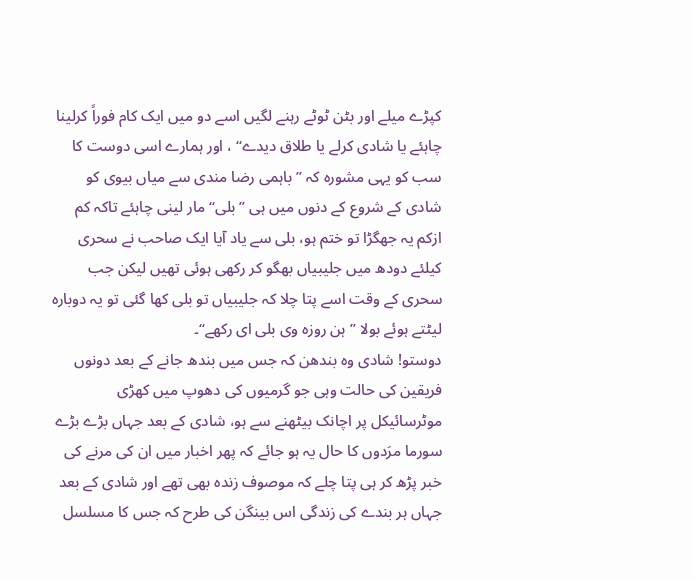کپڑے میلے اور بٹن ٹوٹے رہنے لگیں اسے دو میں ایک کام فوراً کرلینا چاہئے یا شادی کرلے یا طلاق دیدے‘‘ ، اور ہمارے اسی دوست کا سب کو یہی مشورہ کہ ’’باہمی رضا مندی سے میاں بیوی کو شادی کے شروع کے دنوں میں ہی ’’ بلی‘‘ مار لینی چاہئے تاکہ کم ازکم یہ جھگڑا تو ختم ہو، بلی سے یاد آیا ایک صاحب نے سحری کیلئے دودھ میں جلیبیاں بھگو کر رکھی ہوئی تھیں لیکن جب سحری کے وقت اسے پتا چلا کہ جلیبیاں تو بلی کھا گئی تو یہ دوبارہ لیٹتے ہوئے بولا ’’ہن روزہ وی بلی ای رکھے‘‘۔
دوستو! شادی وہ بندھن کہ جس میں بندھ جانے کے بعد دونوں فریقین کی حالت وہی جو گرمیوں کی دھوپ میں کھڑی موٹرسائیکل پر اچانک بیٹھنے سے ہو، شادی کے بعد جہاں بڑے بڑے سورما مرَدوں کا حال یہ ہو جائے کہ پھر اخبار میں ان کی مرنے کی خبر پڑھ کر ہی پتا چلے کہ موصوف زندہ بھی تھے اور شادی کے بعد جہاں ہر بندے کی زندگی اس بینگن کی طرح کہ جس کا مسلسل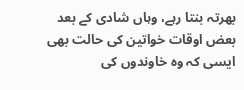بھرتہ بنتا رہے، وہاں شادی کے بعد بعض اوقات خواتین کی حالت بھی ایسی کہ وہ خاوندوں کی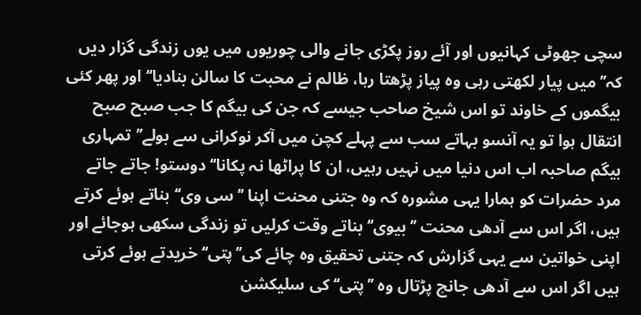سچی جھوٹی کہانیوں اور آئے روز پکڑی جانے والی چوریوں میں یوں زندگی گزار دیں کہ’’میں پیار لکھتی رہی وہ پیاز پڑھتا رہا، ظالم نے محبت کا سالن بنادیا‘‘ اور پھر کئی بیگموں کے خاوند تو اس شیخ صاحب جیسے کہ جن کی بیگم کا جب صبح صبح انتقال ہوا تو یہ آنسو بہاتے سب سے پہلے کچن میں آکر نوکرانی سے بولے’’تمہاری بیگم صاحبہ اب اس دنیا میں نہیں رہیں، ان کا پراٹھا نہ پکانا‘‘ دوستو! جاتے جاتے مرد حضرات کو ہمارا یہی مشورہ کہ وہ جتنی محنت اپنا ’’سی وی‘‘ بناتے ہوئے کرتے ہیں، اگر اس سے آدھی محنت ’’بیوی‘‘ بناتے وقت کرلیں تو زندگی سکھی ہوجائے اور اپنی خواتین سے یہی گزارش کہ جتنی تحقیق وہ چائے کی’’پتی‘‘ خریدتے ہوئے کرتی ہیں اگر اس سے آدھی جانچ پڑتال وہ ’’پتی‘‘ کی سلیکشن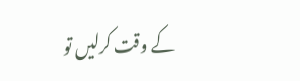کے وقت کرلیں تو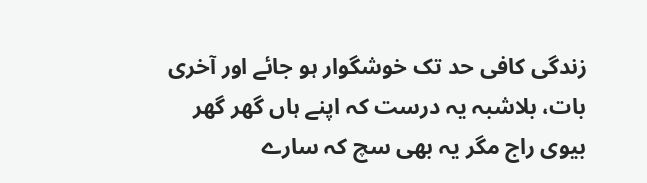زندگی کافی حد تک خوشگوار ہو جائے اور آخری بات، بلاشبہ یہ درست کہ اپنے ہاں گھر گھر بیوی راج مگر یہ بھی سچ کہ سارے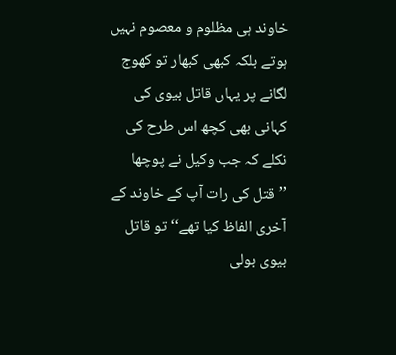خاوند ہی مظلوم و معصوم نہیں ہوتے بلکہ کبھی کبھار تو کھوج لگانے پر یہاں قاتل بیوی کی کہانی بھی کچھ اس طرح کی نکلے کہ جب وکیل نے پوچھا ’’قتل کی رات آپ کے خاوند کے آخری الفاظ کیا تھے‘‘ تو قاتل بیوی بولی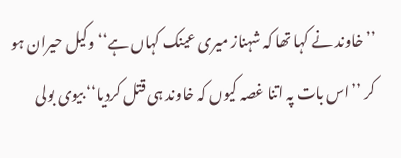’’خاوند نے کہا تھا کہ شہناز میری عینک کہاں ہے‘‘ وکیل حیران ہو کر ’’اس بات پہ اتنا غصہ کیوں کہ خاوند ہی قتل کردیا‘‘ بیوی بولی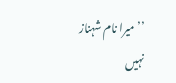’’ میرا نام شہناز نہیں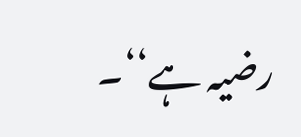رضیہ ہے‘‘۔